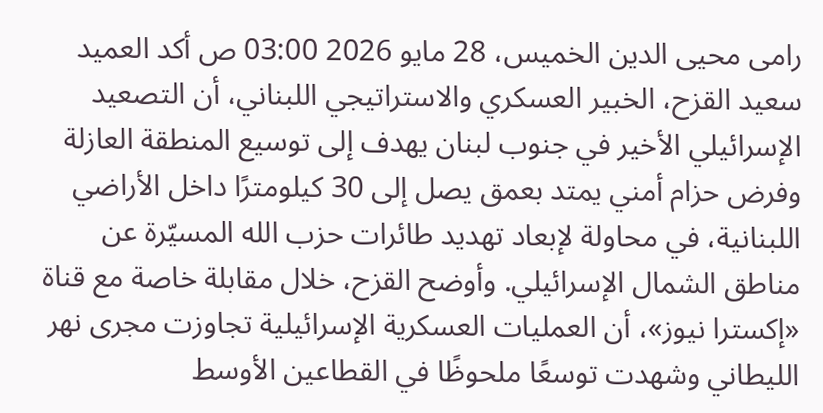رامى محيى الدين الخميس، 28 مايو 2026 03:00 ص أكد العميد سعيد القزح، الخبير العسكري والاستراتيجي اللبناني، أن التصعيد الإسرائيلي الأخير في جنوب لبنان يهدف إلى توسيع المنطقة العازلة وفرض حزام أمني يمتد بعمق يصل إلى 30 كيلومترًا داخل الأراضي اللبنانية، في محاولة لإبعاد تهديد طائرات حزب الله المسيّرة عن مناطق الشمال الإسرائيلي. وأوضح القزح، خلال مقابلة خاصة مع قناة «إكسترا نيوز»، أن العمليات العسكرية الإسرائيلية تجاوزت مجرى نهر الليطاني وشهدت توسعًا ملحوظًا في القطاعين الأوسط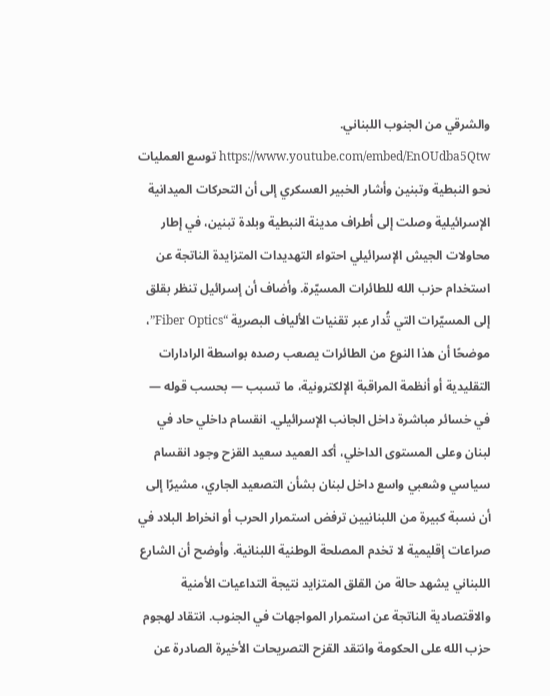والشرقي من الجنوب اللبناني. https://www.youtube.com/embed/EnOUdba5Qtw توسع العمليات نحو النبطية وتبنين وأشار الخبير العسكري إلى أن التحركات الميدانية الإسرائيلية وصلت إلى أطراف مدينة النبطية وبلدة تبنين، في إطار محاولات الجيش الإسرائيلي احتواء التهديدات المتزايدة الناتجة عن استخدام حزب الله للطائرات المسيّرة. وأضاف أن إسرائيل تنظر بقلق إلى المسيّرات التي تُدار عبر تقنيات الألياف البصرية “Fiber Optics”، موضحًا أن هذا النوع من الطائرات يصعب رصده بواسطة الرادارات التقليدية أو أنظمة المراقبة الإلكترونية، ما تسبب — بحسب قوله — في خسائر مباشرة داخل الجانب الإسرائيلي. انقسام داخلي حاد في لبنان وعلى المستوى الداخلي، أكد العميد سعيد القزح وجود انقسام سياسي وشعبي واسع داخل لبنان بشأن التصعيد الجاري، مشيرًا إلى أن نسبة كبيرة من اللبنانيين ترفض استمرار الحرب أو انخراط البلاد في صراعات إقليمية لا تخدم المصلحة الوطنية اللبنانية. وأوضح أن الشارع اللبناني يشهد حالة من القلق المتزايد نتيجة التداعيات الأمنية والاقتصادية الناتجة عن استمرار المواجهات في الجنوب. انتقاد لهجوم حزب الله على الحكومة وانتقد القزح التصريحات الأخيرة الصادرة عن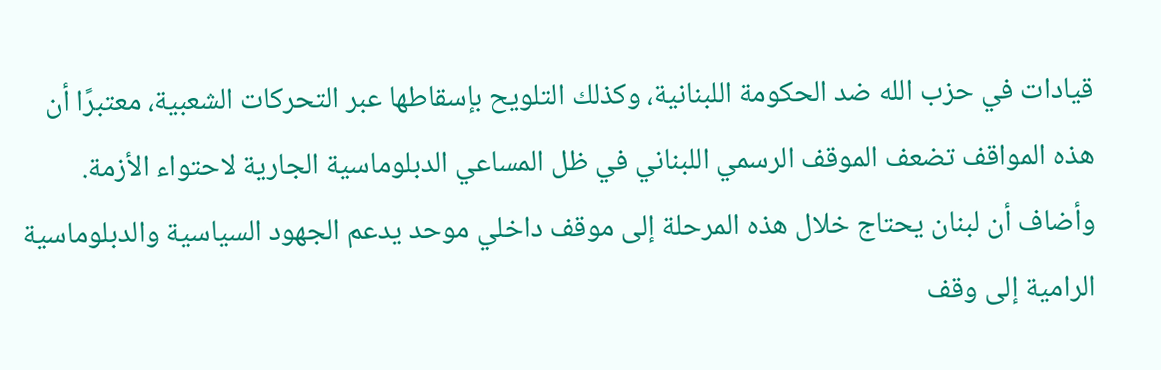قيادات في حزب الله ضد الحكومة اللبنانية، وكذلك التلويح بإسقاطها عبر التحركات الشعبية، معتبرًا أن هذه المواقف تضعف الموقف الرسمي اللبناني في ظل المساعي الدبلوماسية الجارية لاحتواء الأزمة. وأضاف أن لبنان يحتاج خلال هذه المرحلة إلى موقف داخلي موحد يدعم الجهود السياسية والدبلوماسية الرامية إلى وقف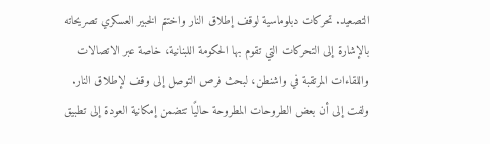التصعيد. تحركات دبلوماسية لوقف إطلاق النار واختتم الخبير العسكري تصريحاته بالإشارة إلى التحركات التي تقوم بها الحكومة اللبنانية، خاصة عبر الاتصالات واللقاءات المرتقبة في واشنطن، لبحث فرص التوصل إلى وقف لإطلاق النار. ولفت إلى أن بعض الطروحات المطروحة حاليًا تتضمن إمكانية العودة إلى تطبيق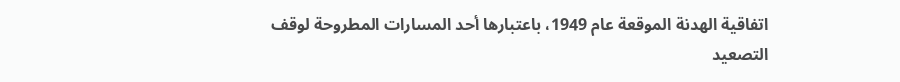اتفاقية الهدنة الموقعة عام 1949، باعتبارها أحد المسارات المطروحة لوقف التصعيد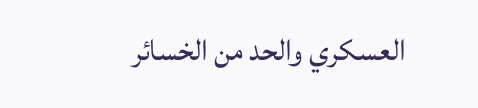العسكري والحد من الخسائر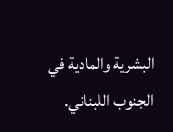البشرية والمادية في الجنوب اللبناني.